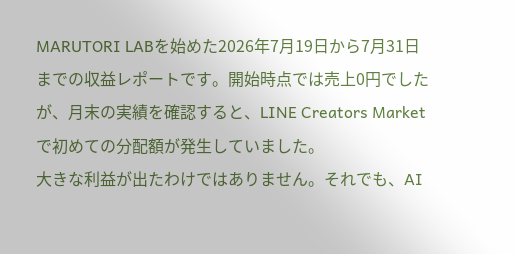MARUTORI LABを始めた2026年7月19日から7月31日までの収益レポートです。開始時点では売上0円でしたが、月末の実績を確認すると、LINE Creators Marketで初めての分配額が発生していました。
大きな利益が出たわけではありません。それでも、AI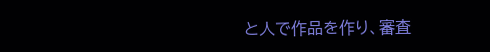と人で作品を作り、審査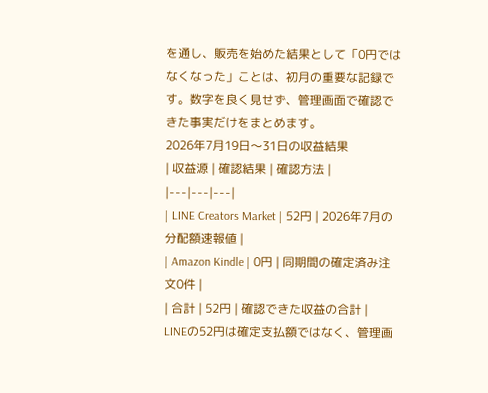を通し、販売を始めた結果として「0円ではなくなった」ことは、初月の重要な記録です。数字を良く見せず、管理画面で確認できた事実だけをまとめます。
2026年7月19日〜31日の収益結果
| 収益源 | 確認結果 | 確認方法 |
|---|---|---|
| LINE Creators Market | 52円 | 2026年7月の分配額速報値 |
| Amazon Kindle | 0円 | 同期間の確定済み注文0件 |
| 合計 | 52円 | 確認できた収益の合計 |
LINEの52円は確定支払額ではなく、管理画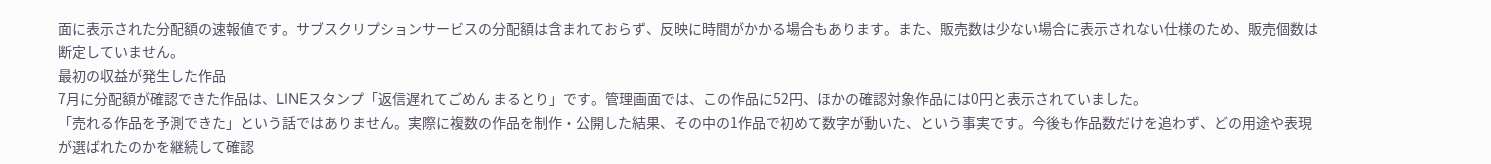面に表示された分配額の速報値です。サブスクリプションサービスの分配額は含まれておらず、反映に時間がかかる場合もあります。また、販売数は少ない場合に表示されない仕様のため、販売個数は断定していません。
最初の収益が発生した作品
7月に分配額が確認できた作品は、LINEスタンプ「返信遅れてごめん まるとり」です。管理画面では、この作品に52円、ほかの確認対象作品には0円と表示されていました。
「売れる作品を予測できた」という話ではありません。実際に複数の作品を制作・公開した結果、その中の1作品で初めて数字が動いた、という事実です。今後も作品数だけを追わず、どの用途や表現が選ばれたのかを継続して確認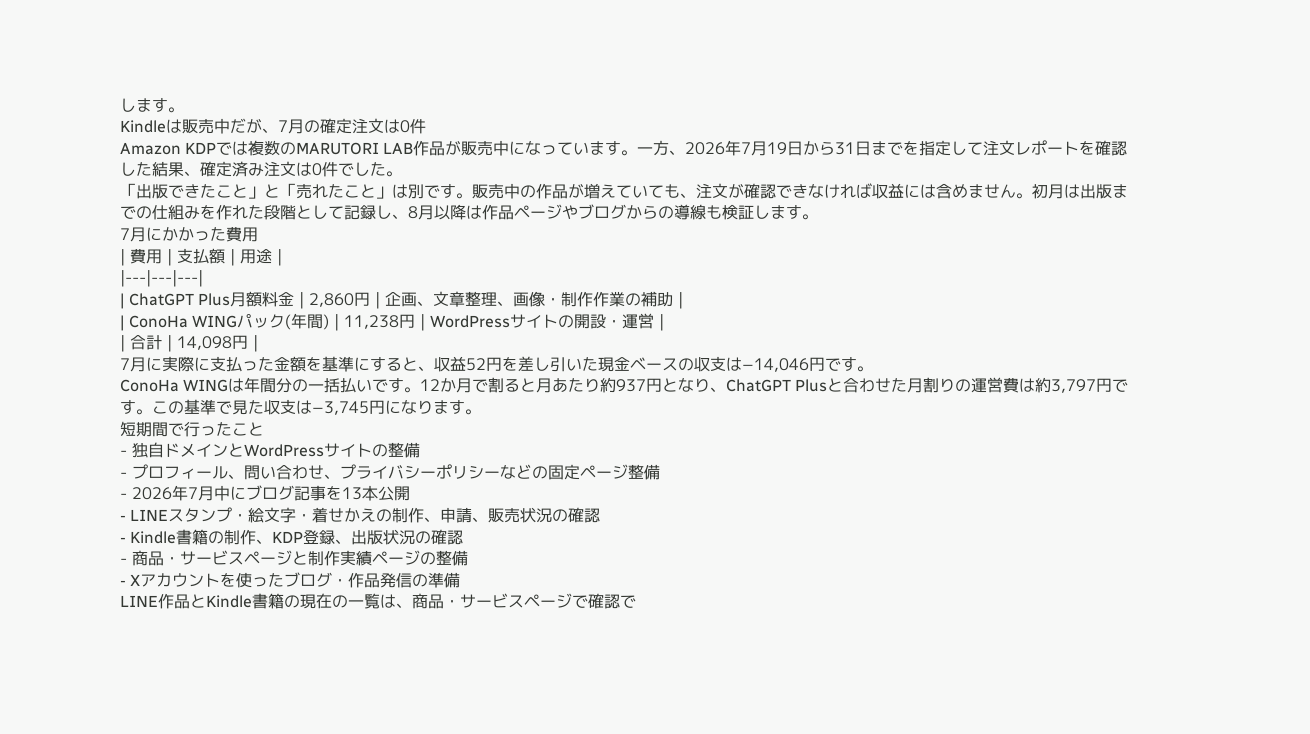します。
Kindleは販売中だが、7月の確定注文は0件
Amazon KDPでは複数のMARUTORI LAB作品が販売中になっています。一方、2026年7月19日から31日までを指定して注文レポートを確認した結果、確定済み注文は0件でした。
「出版できたこと」と「売れたこと」は別です。販売中の作品が増えていても、注文が確認できなければ収益には含めません。初月は出版までの仕組みを作れた段階として記録し、8月以降は作品ページやブログからの導線も検証します。
7月にかかった費用
| 費用 | 支払額 | 用途 |
|---|---|---|
| ChatGPT Plus月額料金 | 2,860円 | 企画、文章整理、画像・制作作業の補助 |
| ConoHa WINGパック(年間) | 11,238円 | WordPressサイトの開設・運営 |
| 合計 | 14,098円 |
7月に実際に支払った金額を基準にすると、収益52円を差し引いた現金ベースの収支は−14,046円です。
ConoHa WINGは年間分の一括払いです。12か月で割ると月あたり約937円となり、ChatGPT Plusと合わせた月割りの運営費は約3,797円です。この基準で見た収支は−3,745円になります。
短期間で行ったこと
- 独自ドメインとWordPressサイトの整備
- プロフィール、問い合わせ、プライバシーポリシーなどの固定ページ整備
- 2026年7月中にブログ記事を13本公開
- LINEスタンプ・絵文字・着せかえの制作、申請、販売状況の確認
- Kindle書籍の制作、KDP登録、出版状況の確認
- 商品・サービスページと制作実績ページの整備
- Xアカウントを使ったブログ・作品発信の準備
LINE作品とKindle書籍の現在の一覧は、商品・サービスページで確認で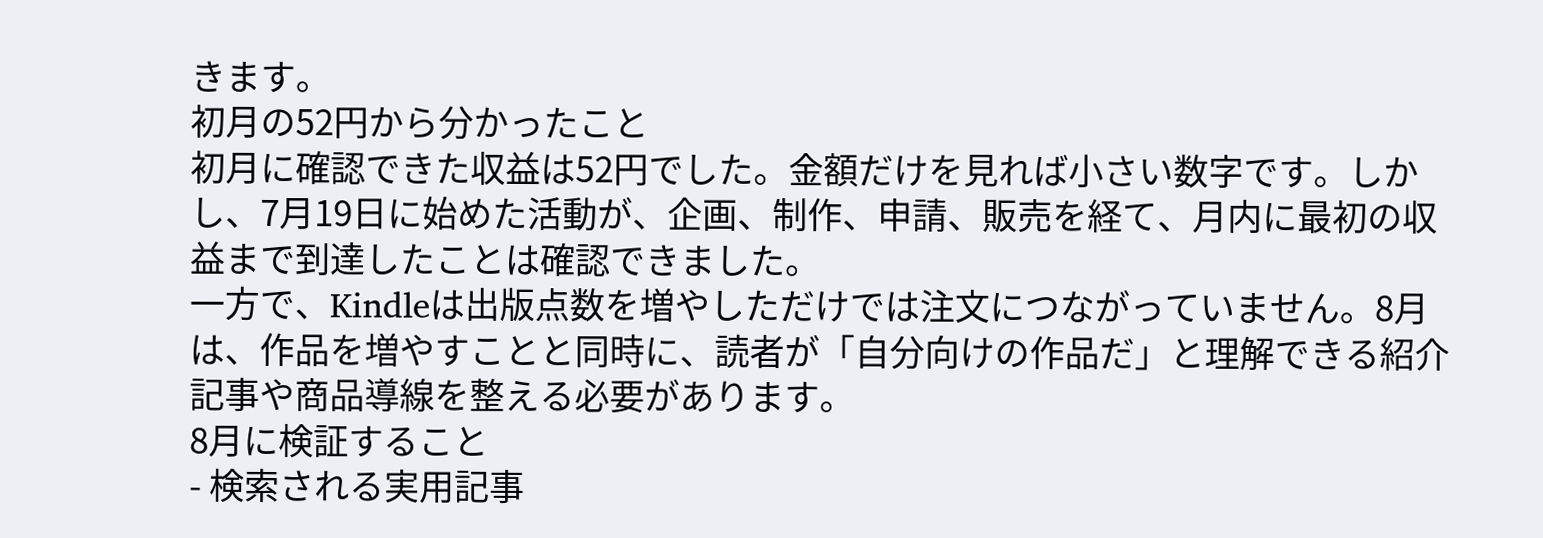きます。
初月の52円から分かったこと
初月に確認できた収益は52円でした。金額だけを見れば小さい数字です。しかし、7月19日に始めた活動が、企画、制作、申請、販売を経て、月内に最初の収益まで到達したことは確認できました。
一方で、Kindleは出版点数を増やしただけでは注文につながっていません。8月は、作品を増やすことと同時に、読者が「自分向けの作品だ」と理解できる紹介記事や商品導線を整える必要があります。
8月に検証すること
- 検索される実用記事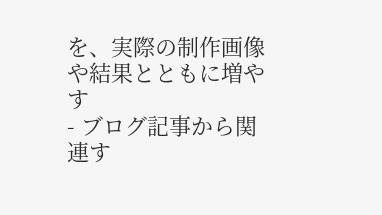を、実際の制作画像や結果とともに増やす
- ブログ記事から関連す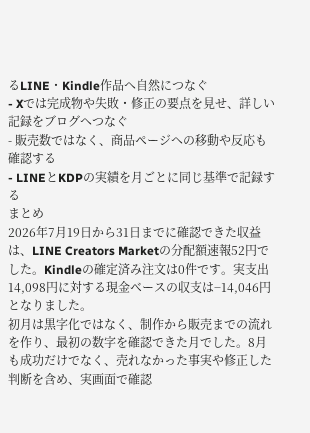るLINE・Kindle作品へ自然につなぐ
- Xでは完成物や失敗・修正の要点を見せ、詳しい記録をブログへつなぐ
- 販売数ではなく、商品ページへの移動や反応も確認する
- LINEとKDPの実績を月ごとに同じ基準で記録する
まとめ
2026年7月19日から31日までに確認できた収益は、LINE Creators Marketの分配額速報52円でした。Kindleの確定済み注文は0件です。実支出14,098円に対する現金ベースの収支は−14,046円となりました。
初月は黒字化ではなく、制作から販売までの流れを作り、最初の数字を確認できた月でした。8月も成功だけでなく、売れなかった事実や修正した判断を含め、実画面で確認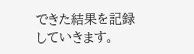できた結果を記録していきます。